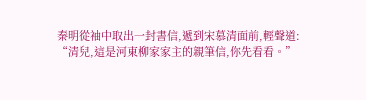秦明從袖中取出一封書信,遞到宋慕清面前,輕聲道:
“清兒,這是河東柳家家主的親筆信,你先看看。”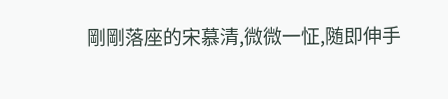剛剛落座的宋慕清,微微一怔,随即伸手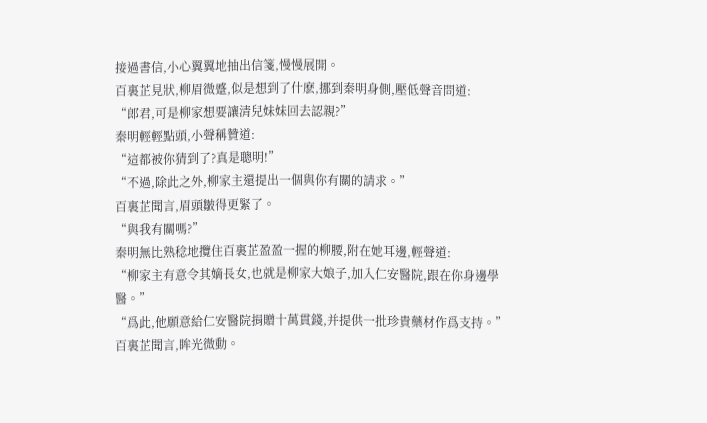接過書信,小心翼翼地抽出信箋,慢慢展開。
百裏芷見狀,柳眉微蹙,似是想到了什麽,挪到秦明身側,壓低聲音問道:
“郎君,可是柳家想要讓清兒妹妹回去認親?”
秦明輕輕點頭,小聲稱贊道:
“這都被你猜到了?真是聰明!”
“不過,除此之外,柳家主還提出一個與你有關的請求。”
百裏芷聞言,眉頭皺得更緊了。
“與我有關嗎?”
秦明無比熟稔地攬住百裏芷盈盈一握的柳腰,附在她耳邊,輕聲道:
“柳家主有意令其嫡長女,也就是柳家大娘子,加入仁安醫院,跟在你身邊學醫。”
“爲此,他願意給仁安醫院捐贈十萬貫錢,并提供一批珍貴藥材作爲支持。”
百裏芷聞言,眸光微動。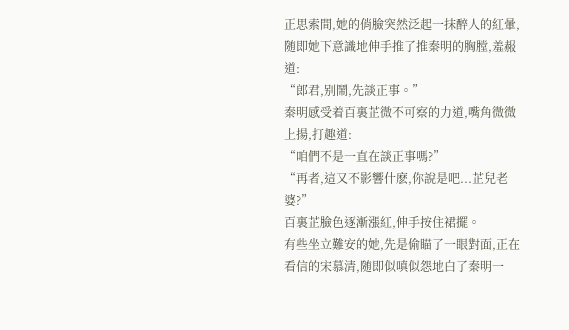正思索間,她的俏臉突然泛起一抹醉人的紅暈,随即她下意識地伸手推了推秦明的胸膛,羞赧道:
“郎君,别鬧,先談正事。”
秦明感受着百裏芷微不可察的力道,嘴角微微上揚,打趣道:
“咱們不是一直在談正事嗎?”
“再者,這又不影響什麽,你說是吧...芷兒老婆?”
百裏芷臉色逐漸漲紅,伸手按住裙擺。
有些坐立難安的她,先是偷瞄了一眼對面,正在看信的宋慕清,随即似嗔似怨地白了秦明一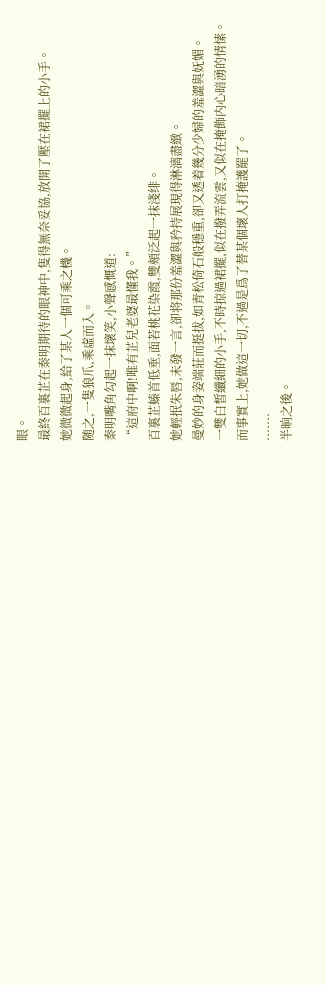眼。
最終百裏芷在秦明期待的眼神中,隻得無奈妥協,放開了壓在裙擺上的小手。
她微微起身,給了某人一個可乘之機。
随之,一隻狼爪,乘虛而入。
秦明嘴角勾起一抹壞笑,小聲感慨道:
“這府中啊!唯有芷兒老婆最懂我。”
百裏芷螓首低垂,面若桃花染霞,雙頰泛起一抹淺绯。
她輕抿朱唇,未發一言,卻将那份羞澀與矜持展現得淋漓盡緻。
曼妙的身姿端莊而挺拔,如青松倚石般穩重,卻又透着幾分少婦的羞澀與妩媚。
一雙白皙纖細的小手,不時掠過裙擺,似在撥弄流雲,又似在掩飾内心暗湧的情愫。
而事實上,她做這一切,不過是爲了替某個壞人打掩護罷了。
.......
半晌之後。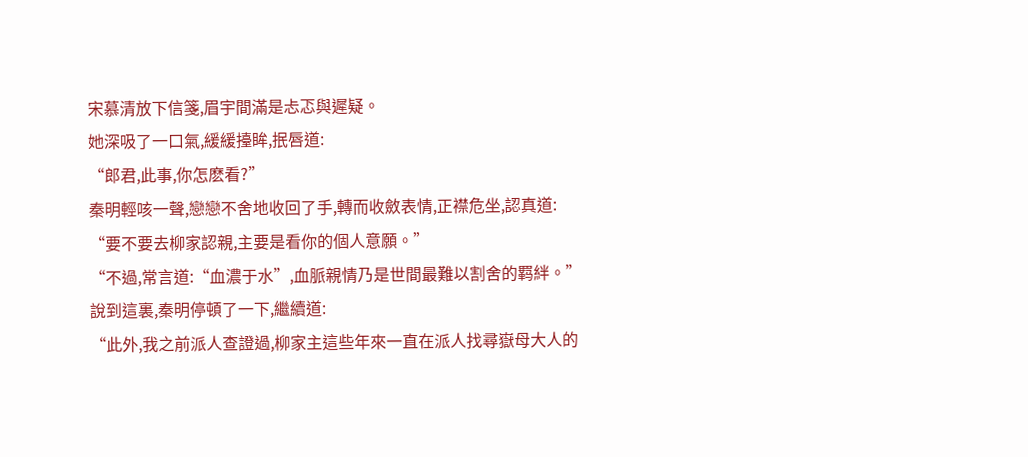宋慕清放下信箋,眉宇間滿是忐忑與遲疑。
她深吸了一口氣,緩緩擡眸,抿唇道:
“郎君,此事,你怎麽看?”
秦明輕咳一聲,戀戀不舍地收回了手,轉而收斂表情,正襟危坐,認真道:
“要不要去柳家認親,主要是看你的個人意願。”
“不過,常言道:“血濃于水”,血脈親情乃是世間最難以割舍的羁絆。”
說到這裏,秦明停頓了一下,繼續道:
“此外,我之前派人查證過,柳家主這些年來一直在派人找尋嶽母大人的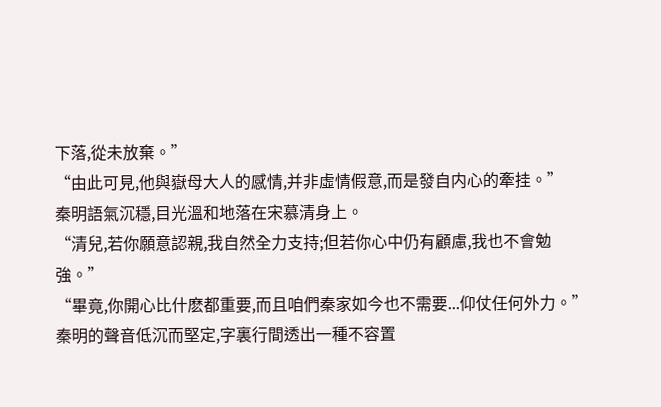下落,從未放棄。”
“由此可見,他與嶽母大人的感情,并非虛情假意,而是發自内心的牽挂。”
秦明語氣沉穩,目光溫和地落在宋慕清身上。
“清兒,若你願意認親,我自然全力支持;但若你心中仍有顧慮,我也不會勉強。”
“畢竟,你開心比什麽都重要,而且咱們秦家如今也不需要...仰仗任何外力。”
秦明的聲音低沉而堅定,字裏行間透出一種不容置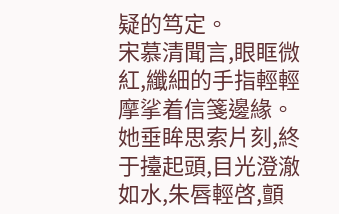疑的笃定。
宋慕清聞言,眼眶微紅,纖細的手指輕輕摩挲着信箋邊緣。
她垂眸思索片刻,終于擡起頭,目光澄澈如水,朱唇輕啓,顫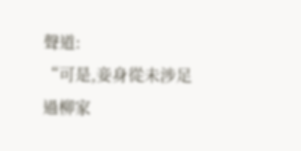聲道:
“可是,妾身從未涉足過柳家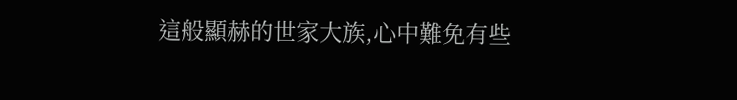這般顯赫的世家大族,心中難免有些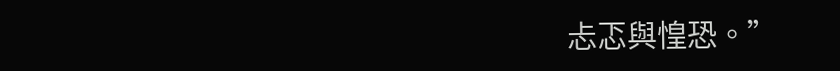忐忑與惶恐。”